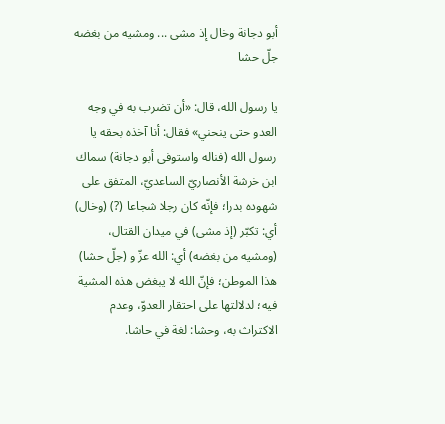أبو دجانة وخال إذ مشى ... ومشيه من بغضه جلّ حشا

يا رسول الله، قال: «أن تضرب به في وجه العدو حتى ينحني» فقال: أنا آخذه بحقه يا رسول الله (فناله واستوفى أبو دجانة) سماك ابن خرشة الأنصاريّ الساعديّ، المتفق على شهوده بدرا؛ فإنّه كان رجلا شجاعا (?) (وخال) أي: تكبّر (إذ مشى) في ميدان القتال، (ومشيه من بغضه) أي: الله عزّ و (جلّ حشا) هذا الموطن؛ فإنّ الله لا يبغض هذه المشية فيه؛ لدلالتها على احتقار العدوّ، وعدم الاكتراث به، وحشا: لغة في حاشا.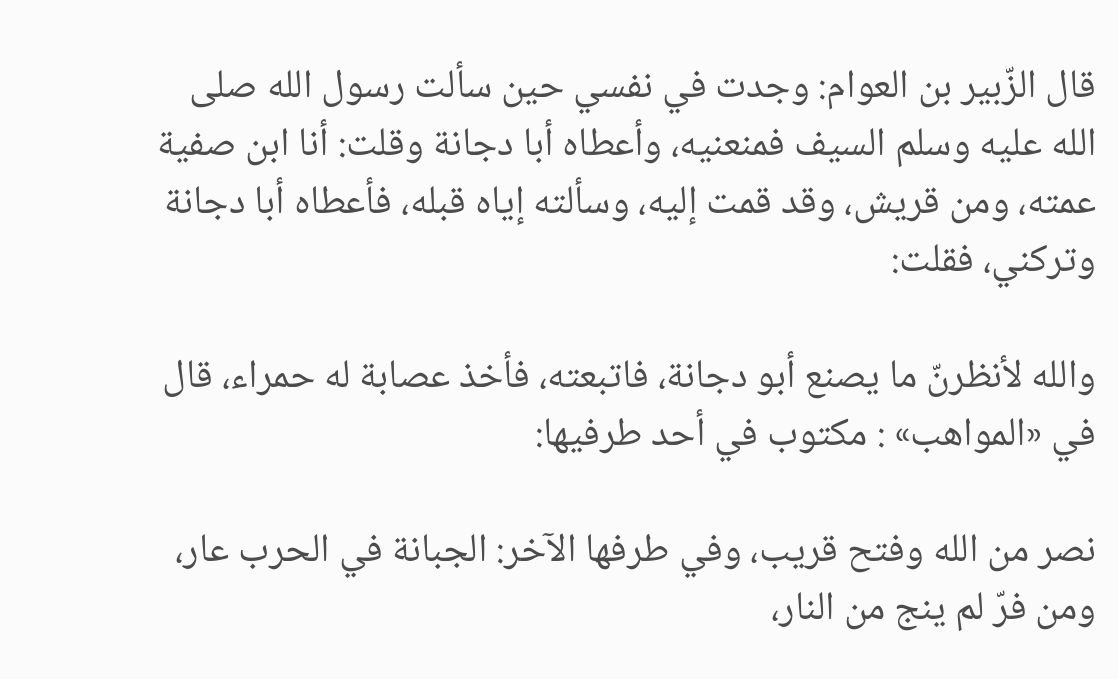قال الزّبير بن العوام: وجدت في نفسي حين سألت رسول الله صلى الله عليه وسلم السيف فمنعنيه، وأعطاه أبا دجانة وقلت: أنا ابن صفية عمته، ومن قريش، وقد قمت إليه، وسألته إياه قبله، فأعطاه أبا دجانة وتركني، فقلت:

والله لأنظرنّ ما يصنع أبو دجانة، فاتبعته، فأخذ عصابة له حمراء، قال في «المواهب» : مكتوب في أحد طرفيها:

نصر من الله وفتح قريب، وفي طرفها الآخر: الجبانة في الحرب عار، ومن فرّ لم ينج من النار،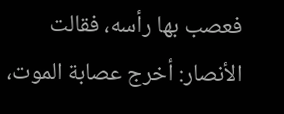فعصب بها رأسه، فقالت الأنصار: أخرج عصابة الموت،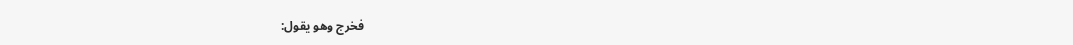فخرج وهو يقول: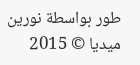طور بواسطة نورين ميديا © 2015